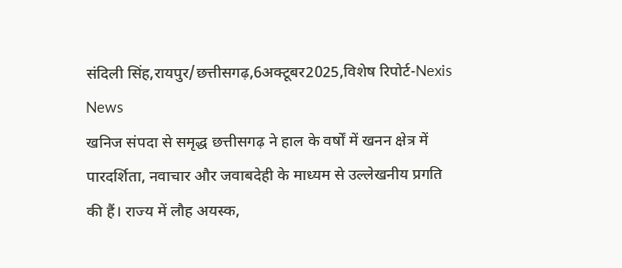संदिली सिंह,रायपुर/छत्तीसगढ़,6अक्टूबर2025,विशेष रिपोर्ट-Nexis News
खनिज संपदा से समृद्ध छत्तीसगढ़ ने हाल के वर्षों में खनन क्षेत्र में पारदर्शिता, नवाचार और जवाबदेही के माध्यम से उल्लेखनीय प्रगति की हैं। राज्य में लौह अयस्क,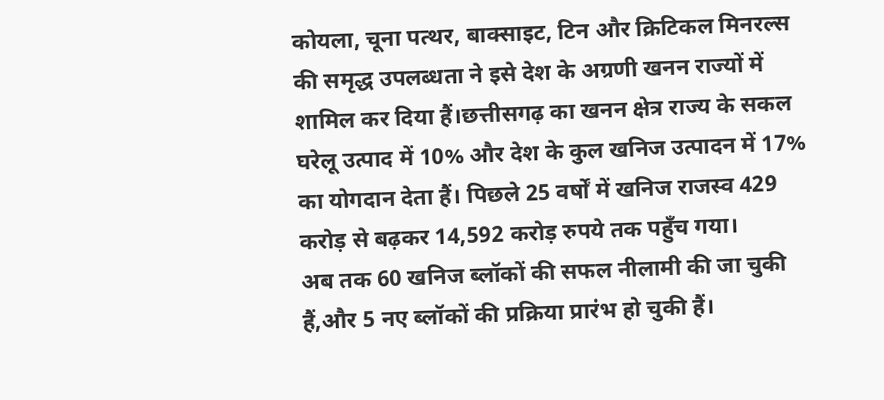कोयला, चूना पत्थर, बाक्साइट, टिन और क्रिटिकल मिनरल्स की समृद्ध उपलब्धता ने इसे देश के अग्रणी खनन राज्यों में शामिल कर दिया हैं।छत्तीसगढ़ का खनन क्षेत्र राज्य के सकल घरेलू उत्पाद में 10% और देश के कुल खनिज उत्पादन में 17% का योगदान देता हैं। पिछले 25 वर्षों में खनिज राजस्व 429 करोड़ से बढ़कर 14,592 करोड़ रुपये तक पहुँच गया।
अब तक 60 खनिज ब्लॉकों की सफल नीलामी की जा चुकी हैं,और 5 नए ब्लॉकों की प्रक्रिया प्रारंभ हो चुकी हैं।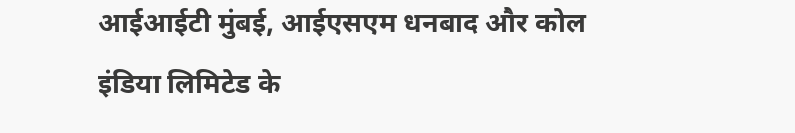आईआईटी मुंबई, आईएसएम धनबाद और कोल इंडिया लिमिटेड के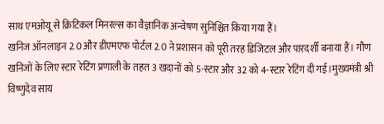साथ एमओयू से क्रिटिकल मिनरल्स का वैज्ञानिक अन्वेषण सुनिश्चित किया गया हैं।
खनिज ऑनलाइन 2.0 और डीएमएफ पोर्टल 2.0 ने प्रशासन को पूरी तरह डिजिटल और पारदर्शी बनाया हैं। गौण खनिजों के लिए स्टार रेटिंग प्रणाली के तहत 3 खदानों को 5-स्टार और 32 को 4-स्टार रेटिंग दी गई।मुख्यमंत्री श्री विष्णुदेव साय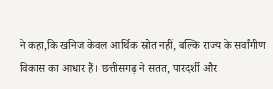ने कहा,कि खनिज केवल आर्थिक स्रोत नहीं, बल्कि राज्य के सर्वांगीण विकास का आधार हैं। छत्तीसगढ़ ने सतत, पारदर्शी और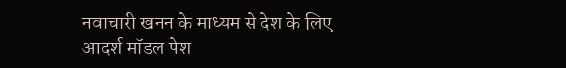नवाचारी खनन के माध्यम से देश के लिए आदर्श मॉडल पेश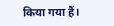किया गया हैं।